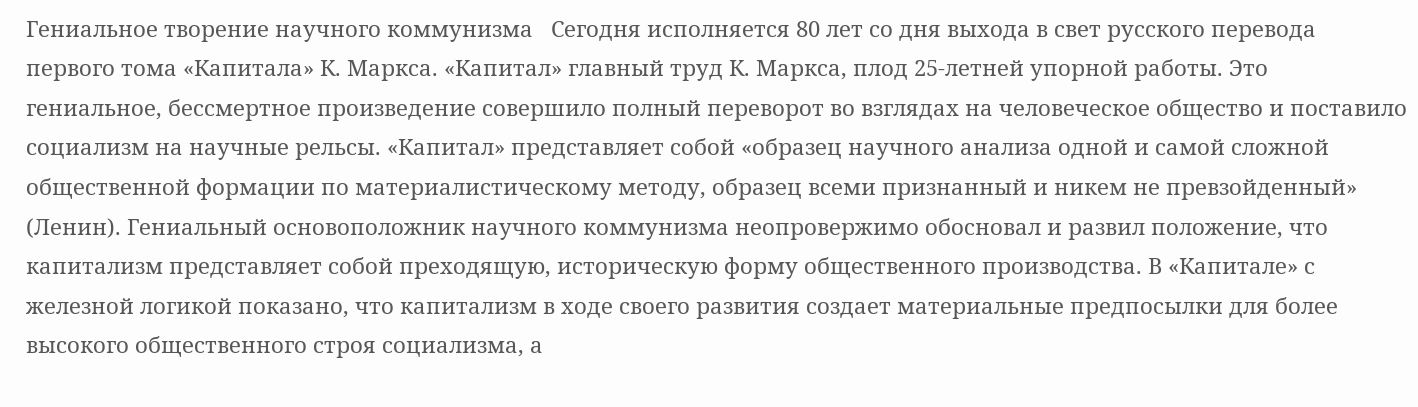Гениальное творение научного коммунизма   Сегодня исполняется 80 лет со дня выхода в свет русского перевода первого тома «Капитала» К. Маркса. «Капитал» главный труд К. Маркса, плод 25-летней упорной работы. Это гениальное, бессмертное произведение совершило полный переворот во взглядах на человеческое общество и поставило социализм на научные рельсы. «Капитал» представляет собой «образец научного анализа одной и самой сложной общественной формации по материалистическому методу, образец всеми признанный и никем не превзойденный» (Ленин). Гениальный основоположник научного коммунизма неопровержимо обосновал и развил положение, что капитализм представляет собой преходящую, историческую форму общественного производства. В «Капитале» с железной логикой показано, что капитализм в ходе своего развития создает материальные предпосылки для более высокого общественного строя социализма, а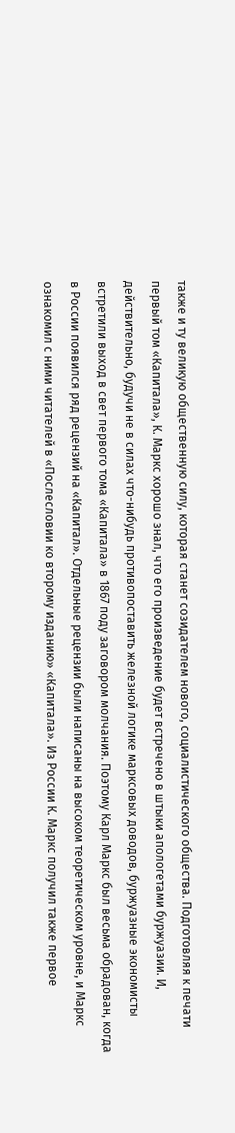также и ту великую общественную силу, которая станет созидателем нового, социалистического общества. Подготовляя к печати первый том «Капитала», К. Маркс хорошо знал, что его произведение будет встречено в штыки апологетами буржуазии. И, действительно, будучи не в силах что-нибудь противопоставить железной логике марксовых доводов, буржуазные экономисты встретили выход в свет первого тома «Капитала» в 1867 поду заговором молчания. Поэтому Карл Маркс был весьма обрадован, когда в России появился ряд рецензий на «Капитал». Отдельные рецензии были написаны на высоком теоретическом уровне, и Маркс ознакомил с ними читателей в «Послесловии ко второму изданию» «Капитала». Из России К. Маркс получил также первое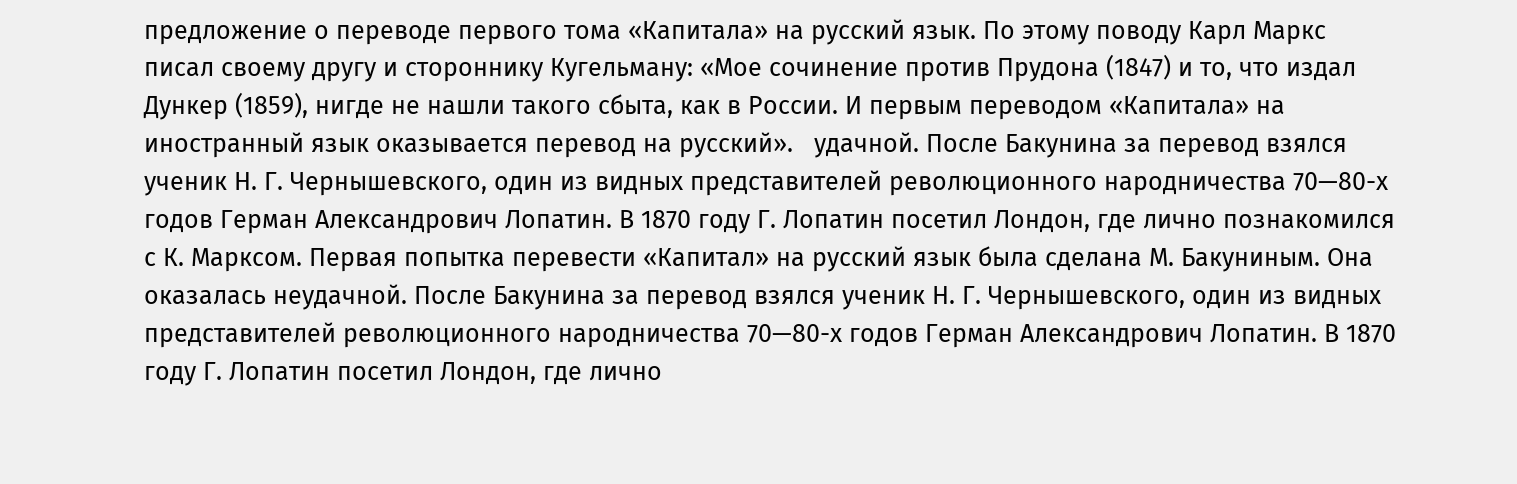предложение о переводе первого тома «Капитала» на русский язык. По этому поводу Карл Маркс писал своему другу и стороннику Кугельману: «Мое сочинение против Прудона (1847) и то, что издал Дункер (1859), нигде не нашли такого сбыта, как в России. И первым переводом «Капитала» на иностранный язык оказывается перевод на русский».   удачной. После Бакунина за перевод взялся ученик Н. Г. Чернышевского, один из видных представителей революционного народничества 70—80-х годов Герман Александрович Лопатин. В 1870 году Г. Лопатин посетил Лондон, где лично познакомился с К. Марксом. Первая попытка перевести «Капитал» на русский язык была сделана М. Бакуниным. Она оказалась неудачной. После Бакунина за перевод взялся ученик Н. Г. Чернышевского, один из видных представителей революционного народничества 70—80-х годов Герман Александрович Лопатин. В 1870 году Г. Лопатин посетил Лондон, где лично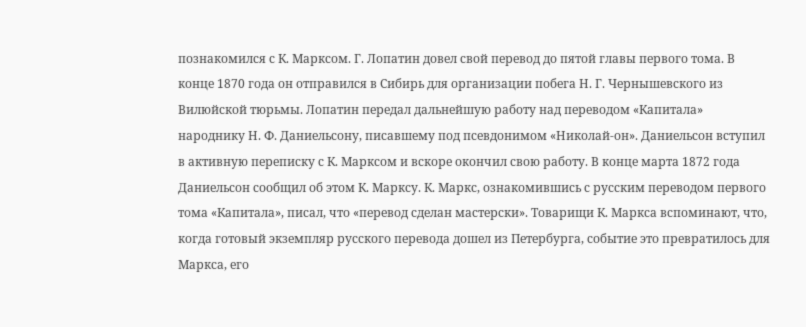познакомился с К. Марксом. Г. Лопатин довел свой перевод до пятой главы первого тома. В конце 1870 года он отправился в Сибирь для организации побега Н. Г. Чернышевского из Вилюйской тюрьмы. Лопатин передал дальнейшую работу над переводом «Капитала» народнику Н. Ф. Даниельсону, писавшему под псевдонимом «Николай-он». Даниельсон вступил в активную переписку с К. Марксом и вскоре окончил свою работу. В конце марта 1872 года Даниельсон сообщил об этом К. Марксу. К. Маркс, ознакомившись с русским переводом первого тома «Капитала», писал, что «перевод сделан мастерски». Товарищи К. Маркса вспоминают, что, когда готовый экземпляр русского перевода дошел из Петербурга, событие это превратилось для Маркса, его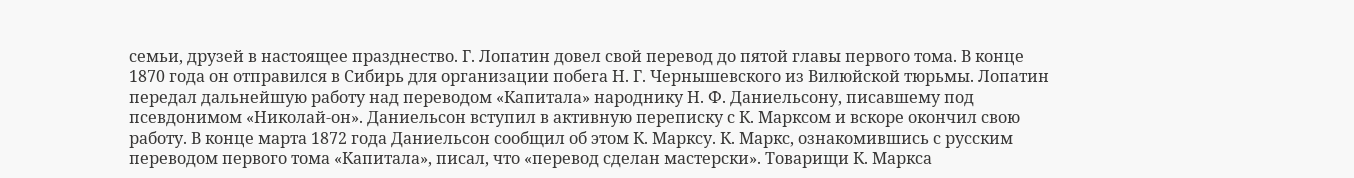семьи, друзей в настоящее празднество. Г. Лопатин довел свой перевод до пятой главы первого тома. В конце 1870 года он отправился в Сибирь для организации побега Н. Г. Чернышевского из Вилюйской тюрьмы. Лопатин передал дальнейшую работу над переводом «Капитала» народнику Н. Ф. Даниельсону, писавшему под псевдонимом «Николай-он». Даниельсон вступил в активную переписку с К. Марксом и вскоре окончил свою работу. В конце марта 1872 года Даниельсон сообщил об этом К. Марксу. К. Маркс, ознакомившись с русским переводом первого тома «Капитала», писал, что «перевод сделан мастерски». Товарищи К. Маркса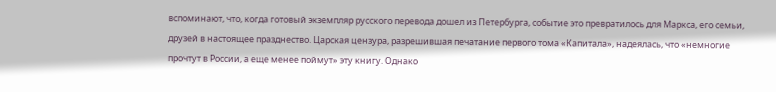вспоминают, что, когда готовый экземпляр русского перевода дошел из Петербурга, событие это превратилось для Маркса, его семьи, друзей в настоящее празднество. Царская цензура, разрешившая печатание первого тома «Капитала», надеялась, что «немногие прочтут в России, а еще менее поймут» эту книгу. Однако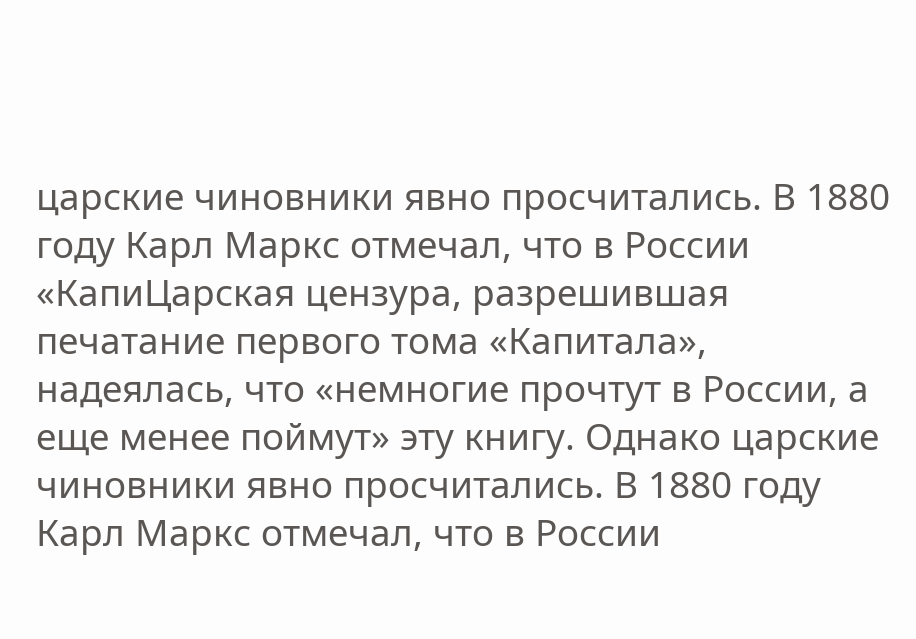царские чиновники явно просчитались. В 1880 году Карл Маркс отмечал, что в России «КапиЦарская цензура, разрешившая печатание первого тома «Капитала», надеялась, что «немногие прочтут в России, а еще менее поймут» эту книгу. Однако царские чиновники явно просчитались. В 1880 году Карл Маркс отмечал, что в России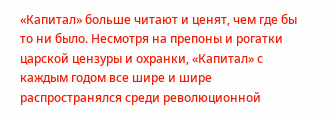«Капитал» больше читают и ценят, чем где бы то ни было. Несмотря на препоны и рогатки царской цензуры и охранки, «Капитал» с каждым годом все шире и шире распространялся среди революционной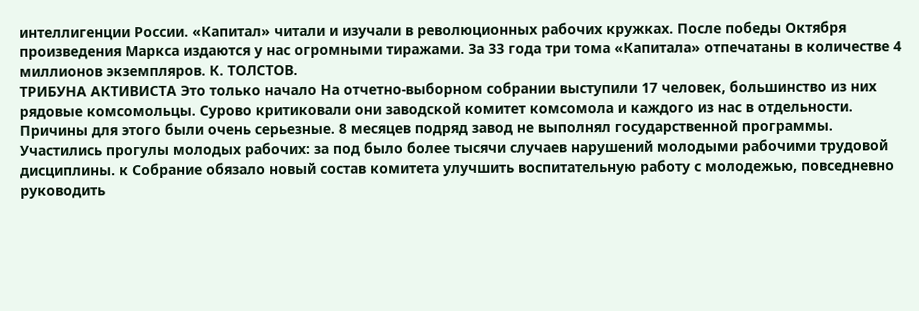интеллигенции России. «Капитал» читали и изучали в революционных рабочих кружках. После победы Октября произведения Маркса издаются у нас огромными тиражами. За 33 года три тома «Капитала» отпечатаны в количестве 4 миллионов экземпляров. К. ТОЛСТОВ.
ТРИБУНА АКТИВИСТА Это только начало На отчетно-выборном собрании выступили 17 человек, большинство из них рядовые комсомольцы. Сурово критиковали они заводской комитет комсомола и каждого из нас в отдельности. Причины для этого были очень серьезные. 8 месяцев подряд завод не выполнял государственной программы. Участились прогулы молодых рабочих: за под было более тысячи случаев нарушений молодыми рабочими трудовой дисциплины. к Собрание обязало новый состав комитета улучшить воспитательную работу с молодежью, повседневно руководить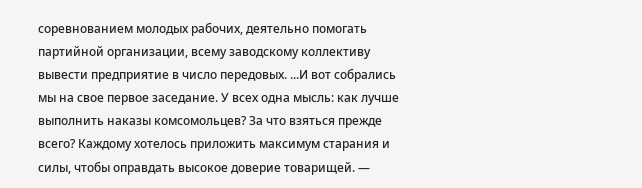соревнованием молодых рабочих, деятельно помогать партийной организации, всему заводскому коллективу вывести предприятие в число передовых. ...И вот собрались мы на свое первое заседание. У всех одна мысль: как лучше выполнить наказы комсомольцев? За что взяться прежде всего? Каждому хотелось приложить максимум старания и силы, чтобы оправдать высокое доверие товарищей. —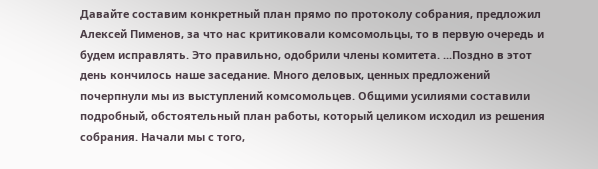Давайте составим конкретный план прямо по протоколу собрания, предложил Алексей Пименов, за что нас критиковали комсомольцы, то в первую очередь и будем исправлять. Это правильно, одобрили члены комитета. ...Поздно в этот день кончилось наше заседание. Много деловых, ценных предложений почерпнули мы из выступлений комсомольцев. Общими усилиями составили подробный, обстоятельный план работы, который целиком исходил из решения собрания. Начали мы с того,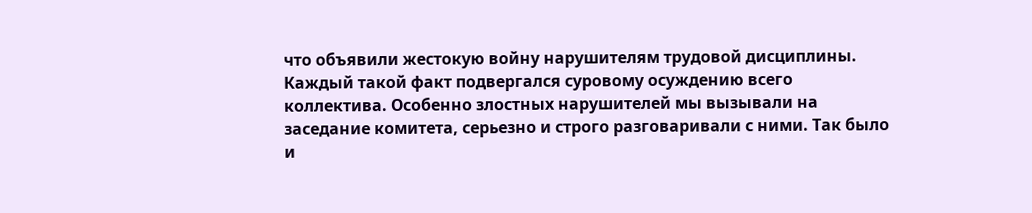что объявили жестокую войну нарушителям трудовой дисциплины. Каждый такой факт подвергался суровому осуждению всего коллектива. Особенно злостных нарушителей мы вызывали на заседание комитета, серьезно и строго разговаривали с ними. Так было и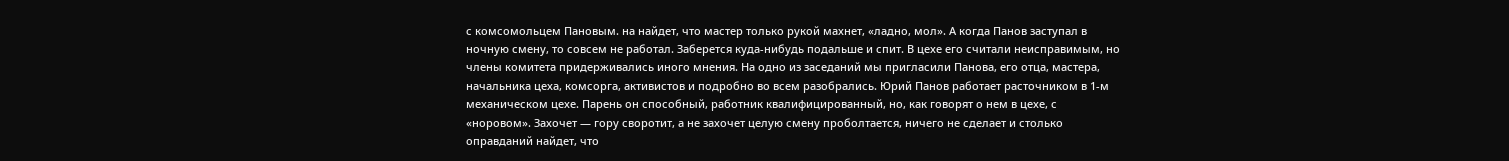с комсомольцем Пановым. на найдет, что мастер только рукой махнет, «ладно, мол». А когда Панов заступал в ночную смену, то совсем не работал. Заберется куда-нибудь подальше и спит. В цехе его считали неисправимым, но члены комитета придерживались иного мнения. На одно из заседаний мы пригласили Панова, его отца, мастера, начальника цеха, комсорга, активистов и подробно во всем разобрались. Юрий Панов работает расточником в 1-м механическом цехе. Парень он способный, работник квалифицированный, но, как говорят о нем в цехе, с «норовом». Захочет — гору своротит, а не захочет целую смену проболтается, ничего не сделает и столько оправданий найдет, что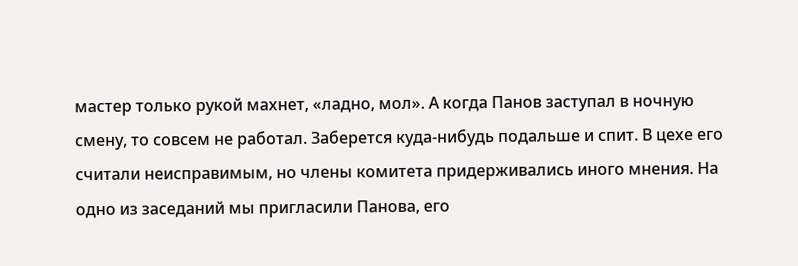мастер только рукой махнет, «ладно, мол». А когда Панов заступал в ночную смену, то совсем не работал. Заберется куда-нибудь подальше и спит. В цехе его считали неисправимым, но члены комитета придерживались иного мнения. На одно из заседаний мы пригласили Панова, его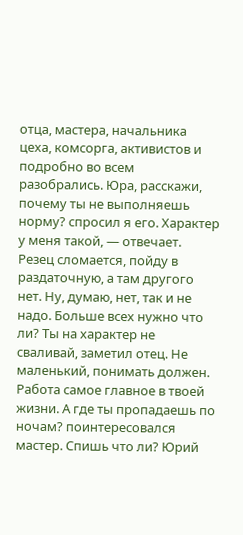отца, мастера, начальника цеха, комсорга, активистов и подробно во всем разобрались. Юра, расскажи, почему ты не выполняешь норму? спросил я его. Характер у меня такой, — отвечает. Резец сломается, пойду в раздаточную, а там другого нет. Ну, думаю, нет, так и не надо. Больше всех нужно что ли? Ты на характер не сваливай, заметил отец. Не маленький, понимать должен. Работа самое главное в твоей жизни. А где ты пропадаешь по ночам? поинтересовался мастер. Спишь что ли? Юрий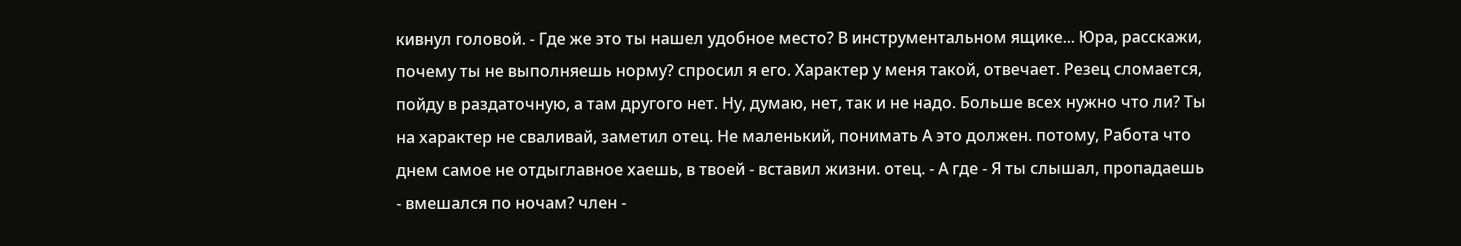кивнул головой. - Где же это ты нашел удобное место? В инструментальном ящике... Юра, расскажи, почему ты не выполняешь норму? спросил я его. Характер у меня такой, отвечает. Резец сломается, пойду в раздаточную, а там другого нет. Ну, думаю, нет, так и не надо. Больше всех нужно что ли? Ты на характер не сваливай, заметил отец. Не маленький, понимать А это должен. потому, Работа что днем самое не отдыглавное хаешь, в твоей - вставил жизни. отец. - А где - Я ты слышал, пропадаешь - вмешался по ночам? член -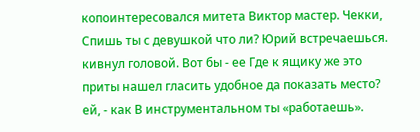копоинтересовался митета Виктор мастер. Чекки, Спишь ты с девушкой что ли? Юрий встречаешься. кивнул головой. Вот бы - ее Где к ящику же это приты нашел гласить удобное да показать место? ей, - как В инструментальном ты «работаешь».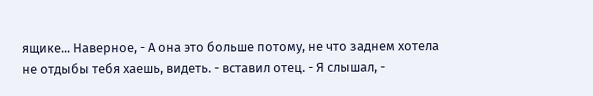ящике... Наверное, - А она это больше потому, не что заднем хотела не отдыбы тебя хаешь, видеть. - вставил отец. - Я слышал, -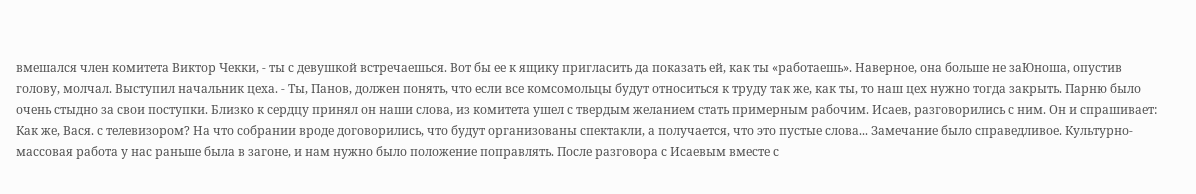вмешался член комитета Виктор Чекки, - ты с девушкой встречаешься. Вот бы ее к ящику пригласить да показать ей, как ты «работаешь». Наверное, она больше не заЮноша, опустив голову, молчал. Выступил начальник цеха. - Ты, Панов, должен понять, что если все комсомольцы будут относиться к труду так же, как ты, то наш цех нужно тогда закрыть. Парню было очень стыдно за свои поступки. Близко к сердцу принял он наши слова, из комитета ушел с твердым желанием стать примерным рабочим. Исаев, разговорились с ним. Он и спрашивает: Как же, Вася. с телевизором? На что собрании вроде договорились, что будут организованы спектакли, а получается, что это пустые слова... Замечание было справедливое. Культурно-массовая работа у нас раньше была в загоне, и нам нужно было положение поправлять. После разговора с Исаевым вместе с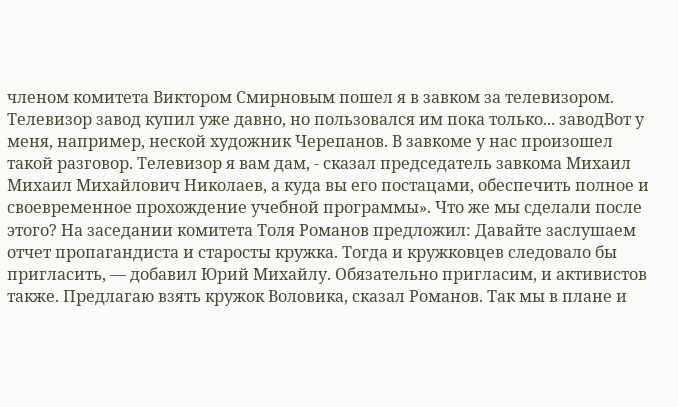членом комитета Виктором Смирновым пошел я в завком за телевизором. Телевизор завод купил уже давно, но пользовался им пока только... заводВот у меня, например, неской художник Черепанов. В завкоме у нас произошел такой разговор. Телевизор я вам дам, - сказал председатель завкома Михаил Михаил Михайлович Николаев, а куда вы его постацами, обеспечить полное и своевременное прохождение учебной программы». Что же мы сделали после этого? На заседании комитета Толя Романов предложил: Давайте заслушаем отчет пропагандиста и старосты кружка. Тогда и кружковцев следовало бы пригласить, — добавил Юрий Михайлу. Обязательно пригласим, и активистов также. Предлагаю взять кружок Воловика, сказал Романов. Так мы в плане и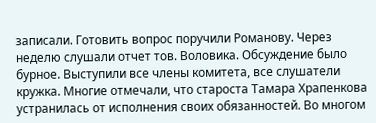записали. Готовить вопрос поручили Романову. Через неделю слушали отчет тов. Воловика. Обсуждение было бурное. Выступили все члены комитета, все слушатели кружка. Многие отмечали, что староста Тамара Храпенкова устранилась от исполнения своих обязанностей. Во многом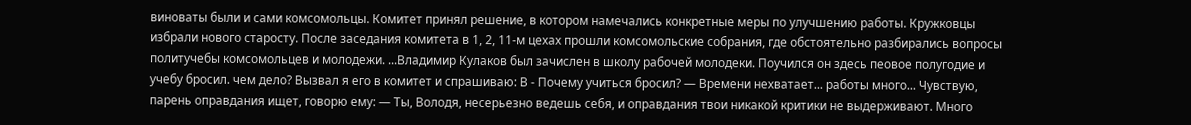виноваты были и сами комсомольцы. Комитет принял решение, в котором намечались конкретные меры по улучшению работы. Кружковцы избрали нового старосту. После заседания комитета в 1, 2, 11-м цехах прошли комсомольские собрания, где обстоятельно разбирались вопросы политучебы комсомольцев и молодежи. ...Владимир Кулаков был зачислен в школу рабочей молодеки. Поучился он здесь пеовое полугодие и учебу бросил. чем дело? Вызвал я его в комитет и спрашиваю: В - Почему учиться бросил? — Времени нехватает... работы много... Чувствую, парень оправдания ищет, говорю ему: — Ты, Володя, несерьезно ведешь себя, и оправдания твои никакой критики не выдерживают. Много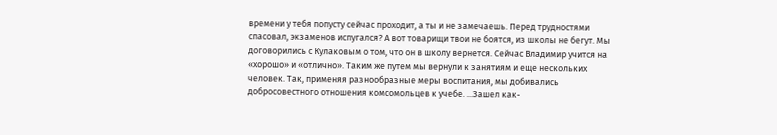времени у тебя попусту сейчас проходит, а ты и не замечаешь. Перед трудностями спасовал, экзаменов испугался? А вот товарищи твои не боятся, из школы не бегут. Мы договорились с Кулаковым о том, что он в школу вернется. Сейчас Владимир учится на «хорошо» и «отлично». Таким же путем мы вернули к занятиям и еще нескольких человек. Так, применяя разнообразные меры воспитания, мы добивались добросовестного отношения комсомольцев к учебе. ...Зашел как-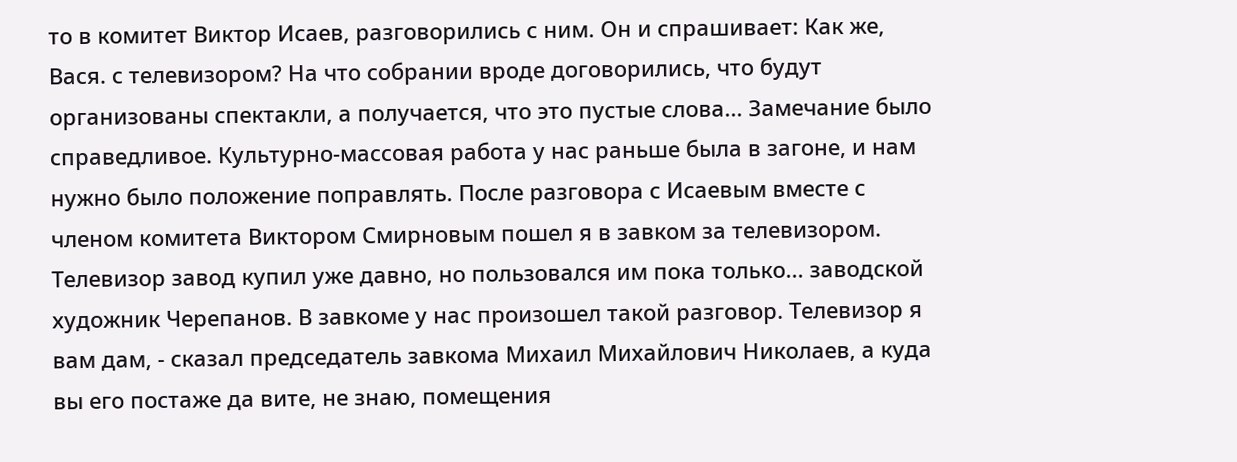то в комитет Виктор Исаев, разговорились с ним. Он и спрашивает: Как же, Вася. с телевизором? На что собрании вроде договорились, что будут организованы спектакли, а получается, что это пустые слова... Замечание было справедливое. Культурно-массовая работа у нас раньше была в загоне, и нам нужно было положение поправлять. После разговора с Исаевым вместе с членом комитета Виктором Смирновым пошел я в завком за телевизором. Телевизор завод купил уже давно, но пользовался им пока только... заводской художник Черепанов. В завкоме у нас произошел такой разговор. Телевизор я вам дам, - сказал председатель завкома Михаил Михайлович Николаев, а куда вы его постаже да вите, не знаю, помещения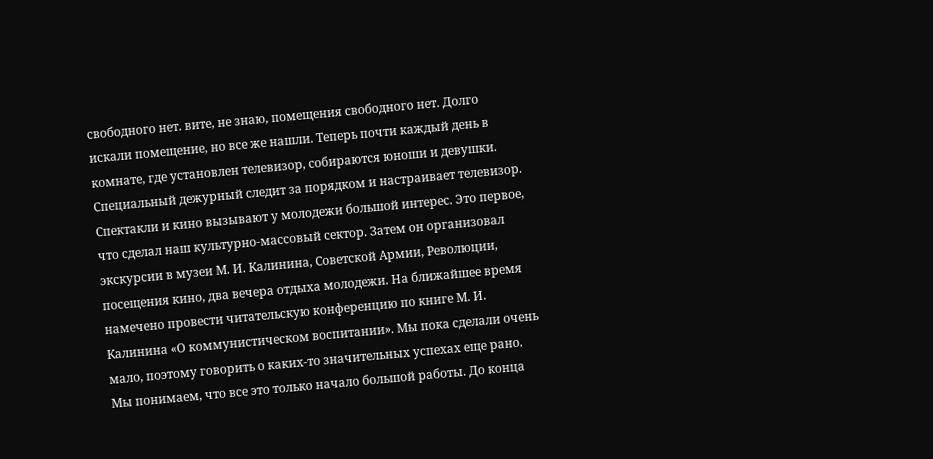свободного нет. вите, не знаю, помещения свободного нет. Долго искали помещение, но все же нашли. Теперь почти каждый день в комнате, где установлен телевизор, собираются юноши и девушки. Специальный дежурный следит за порядком и настраивает телевизор. Спектакли и кино вызывают у молодежи большой интерес. Это первое, что сделал наш культурно-массовый сектор. Затем он организовал экскурсии в музеи М. И. Калинина, Советской Армии, Революции, посещения кино, два вечера отдыха молодежи. На ближайшее время намечено провести читательскую конференцию по книге М. И. Калинина «О коммунистическом воспитании». Мы пока сделали очень мало, поэтому говорить о каких-то значительных успехах еще рано. Мы понимаем, что все это только начало большой работы. До конца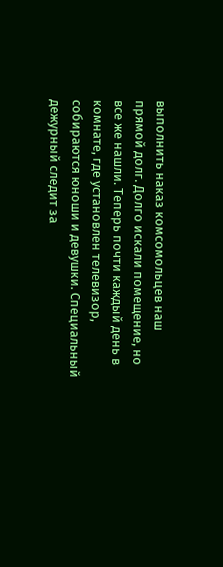выполнить наказ комсомольцев наш прямой долг. Долго искали помещение, но все же нашли. Теперь почти каждый день в комнате, где установлен телевизор, собираются юноши и девушки. Специальный дежурный следит за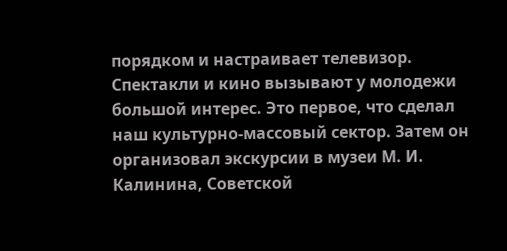порядком и настраивает телевизор. Спектакли и кино вызывают у молодежи большой интерес. Это первое, что сделал наш культурно-массовый сектор. Затем он организовал экскурсии в музеи М. И. Калинина, Советской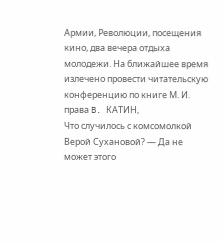Армии, Революции, посещения кино, два вечера отдыха молодежи. На ближайшее время излечено провести читательскую конференцию по книге М. И. права B. КАТИН,
Что случилось с комсомолкой Верой Сухановой? — Да не может этого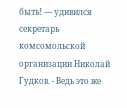быть! — удивился секретарь комсомольской организации Николай Гудков. - Ведь это же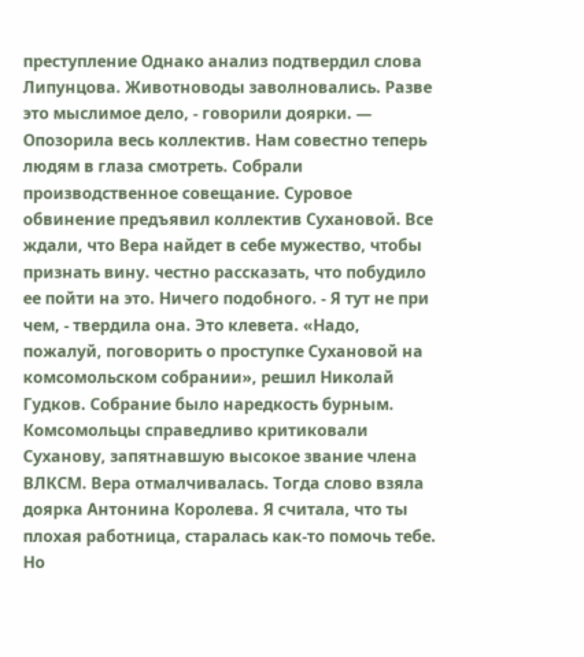преступление Однако анализ подтвердил слова Липунцова. Животноводы заволновались. Разве это мыслимое дело, - говорили доярки. — Опозорила весь коллектив. Нам совестно теперь людям в глаза смотреть. Собрали производственное совещание. Суровое обвинение предъявил коллектив Сухановой. Все ждали, что Вера найдет в себе мужество, чтобы признать вину. честно рассказать, что побудило ее пойти на это. Ничего подобного. - Я тут не при чем, - твердила она. Это клевета. «Надо, пожалуй, поговорить о проступке Сухановой на комсомольском собрании», решил Николай Гудков. Собрание было наредкость бурным. Комсомольцы справедливо критиковали Суханову, запятнавшую высокое звание члена ВЛКСМ. Вера отмалчивалась. Тогда слово взяла доярка Антонина Королева. Я считала, что ты плохая работница, старалась как-то помочь тебе. Но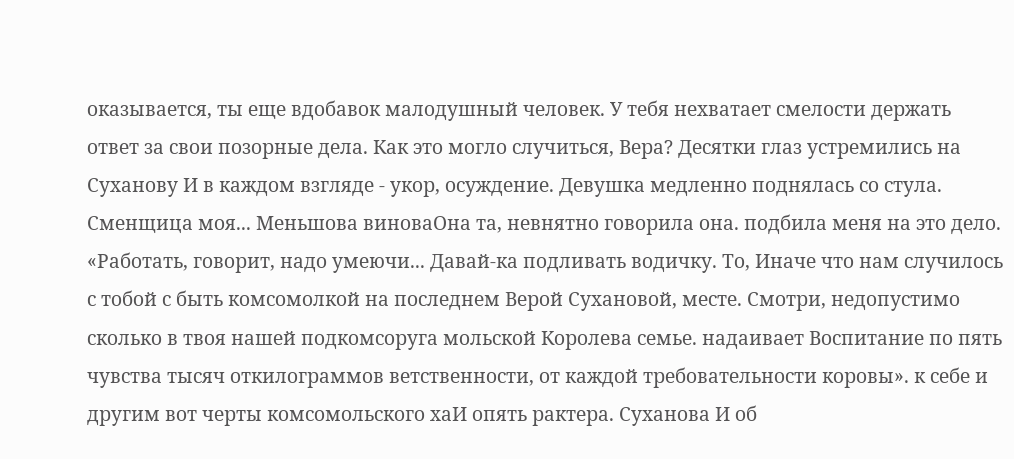оказывается, ты еще вдобавок малодушный человек. У тебя нехватает смелости держать ответ за свои позорные дела. Как это могло случиться, Вера? Десятки глаз устремились на Суханову И в каждом взгляде - укор, осуждение. Девушка медленно поднялась со стула. Сменщица моя... Меньшова виноваОна та, невнятно говорила она. подбила меня на это дело. «Работать, говорит, надо умеючи... Давай-ка подливать водичку. То, Иначе что нам случилось с тобой с быть комсомолкой на последнем Верой Сухановой, месте. Смотри, недопустимо сколько в твоя нашей подкомсоруга мольской Королева семье. надаивает Воспитание по пять чувства тысяч откилограммов ветственности, от каждой требовательности коровы». к себе и другим вот черты комсомольского хаИ опять рактера. Суханова И об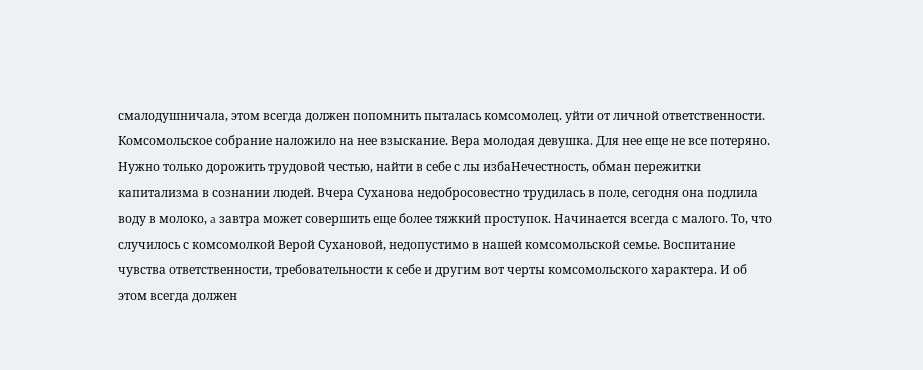смалодушничала, этом всегда должен попомнить пыталась комсомолец. уйти от личной ответственности. Комсомольское собрание наложило на нее взыскание. Вера молодая девушка. Для нее еще не все потеряно. Нужно только дорожить трудовой честью, найти в себе с лы избаНечестность, обман пережитки капитализма в сознании людей. Вчера Суханова недобросовестно трудилась в поле, сегодня она подлила воду в молоко, a завтра может совершить еще более тяжкий проступок. Начинается всегда с малого. То, что случилось с комсомолкой Верой Сухановой, недопустимо в нашей комсомольской семье. Воспитание чувства ответственности, требовательности к себе и другим вот черты комсомольского характера. И об этом всегда должен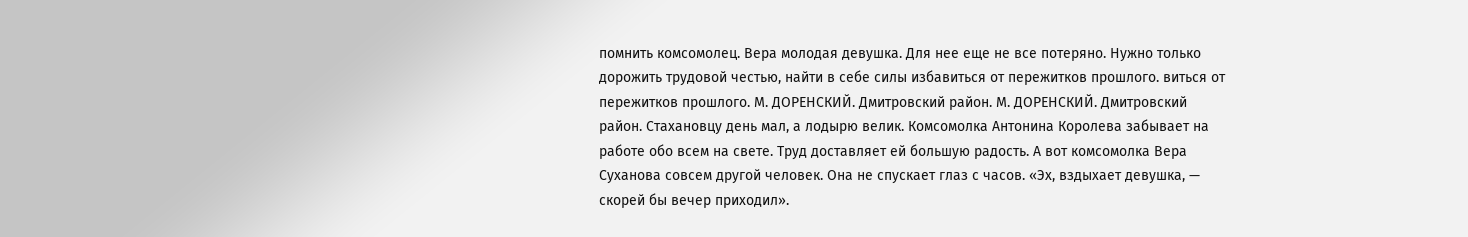помнить комсомолец. Вера молодая девушка. Для нее еще не все потеряно. Нужно только дорожить трудовой честью, найти в себе силы избавиться от пережитков прошлого. виться от пережитков прошлого. М. ДОРЕНСКИЙ. Дмитровский район. М. ДОРЕНСКИЙ. Дмитровский район. Стахановцу день мал, а лодырю велик. Комсомолка Антонина Королева забывает на работе обо всем на свете. Труд доставляет ей большую радость. А вот комсомолка Вера Суханова совсем другой человек. Она не спускает глаз с часов. «Эх, вздыхает девушка, — скорей бы вечер приходил».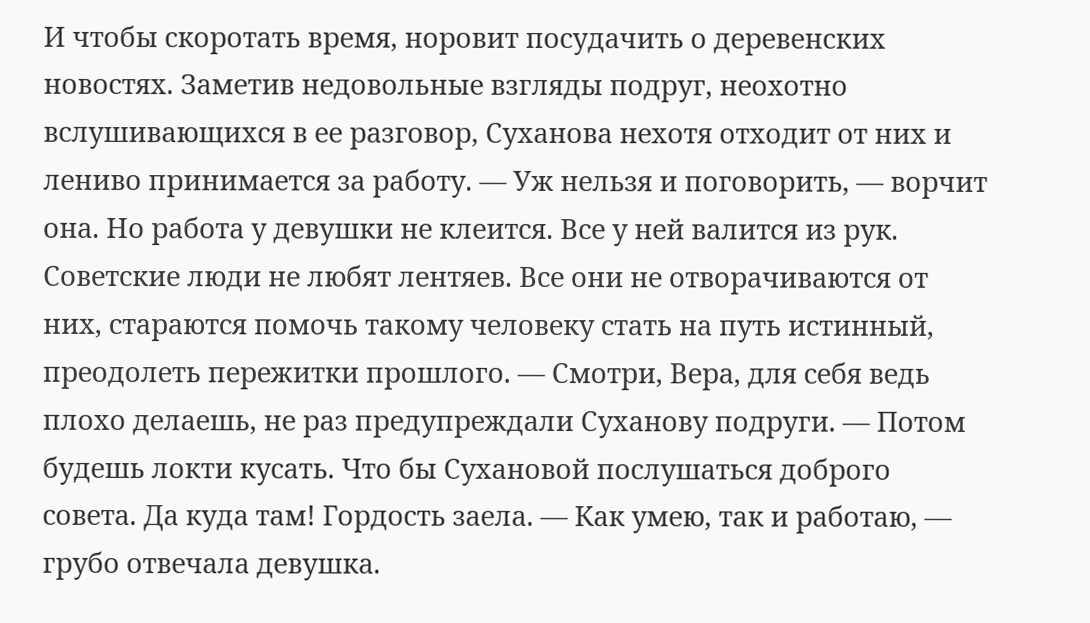И чтобы скоротать время, норовит посудачить о деревенских новостях. Заметив недовольные взгляды подруг, неохотно вслушивающихся в ее разговор, Суханова нехотя отходит от них и лениво принимается за работу. — Уж нельзя и поговорить, — ворчит она. Но работа у девушки не клеится. Все у ней валится из рук. Советские люди не любят лентяев. Все они не отворачиваются от них, стараются помочь такому человеку стать на путь истинный, преодолеть пережитки прошлого. — Смотри, Вера, для себя ведь плохо делаешь, не раз предупреждали Суханову подруги. — Потом будешь локти кусать. Что бы Сухановой послушаться доброго совета. Да куда там! Гордость заела. — Как умею, так и работаю, — грубо отвечала девушка.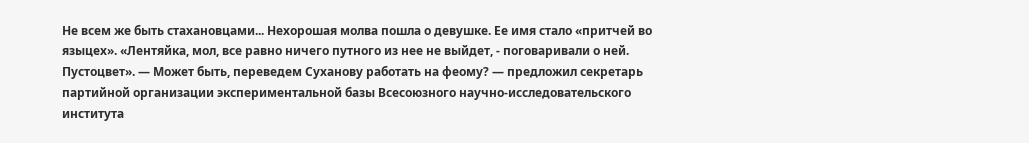Не всем же быть стахановцами... Нехорошая молва пошла о девушке. Ее имя стало «притчей во языцех». «Лентяйка, мол, все равно ничего путного из нее не выйдет, - поговаривали о ней. Пустоцвет». — Может быть, переведем Суханову работать на феому? — предложил секретарь партийной организации экспериментальной базы Всесоюзного научно-исследовательского института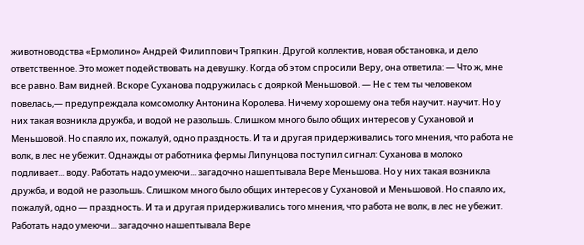животноводства «Ермолино» Андрей Филиппович Тряпкин. Другой коллектив, новая обстановка, и дело ответственное. Это может подействовать на девушку. Когда об этом спросили Веру, она ответила: — Что ж, мне все равно. Вам видней. Вскоре Суханова подружилась с дояркой Меньшовой. — Не с тем ты человеком повелась,— предупреждала комсомолку Антонина Королева. Ничему хорошему она тебя научит. научит. Но у них такая возникла дружба, и водой не разольшь. Слишком много было общих интересов у Сухановой и Меньшовой. Но спаяло их, пожалуй, одно праздность. И та и другая придерживались того мнения, что работа не волк, в лес не убежит. Однажды от работника фермы Липунцова поступил сигнал: Суханова в молоко подливает... воду. Работать надо умеючи... загадочно нашептывала Вере Меньшова. Но у них такая возникла дружба, и водой не разольшь. Слишком много было общих интересов у Сухановой и Меньшовой. Но спаяло их, пожалуй, одно — праздность. И та и другая придерживались того мнения, что работа не волк, в лес не убежит. Работать надо умеючи... загадочно нашептывала Вере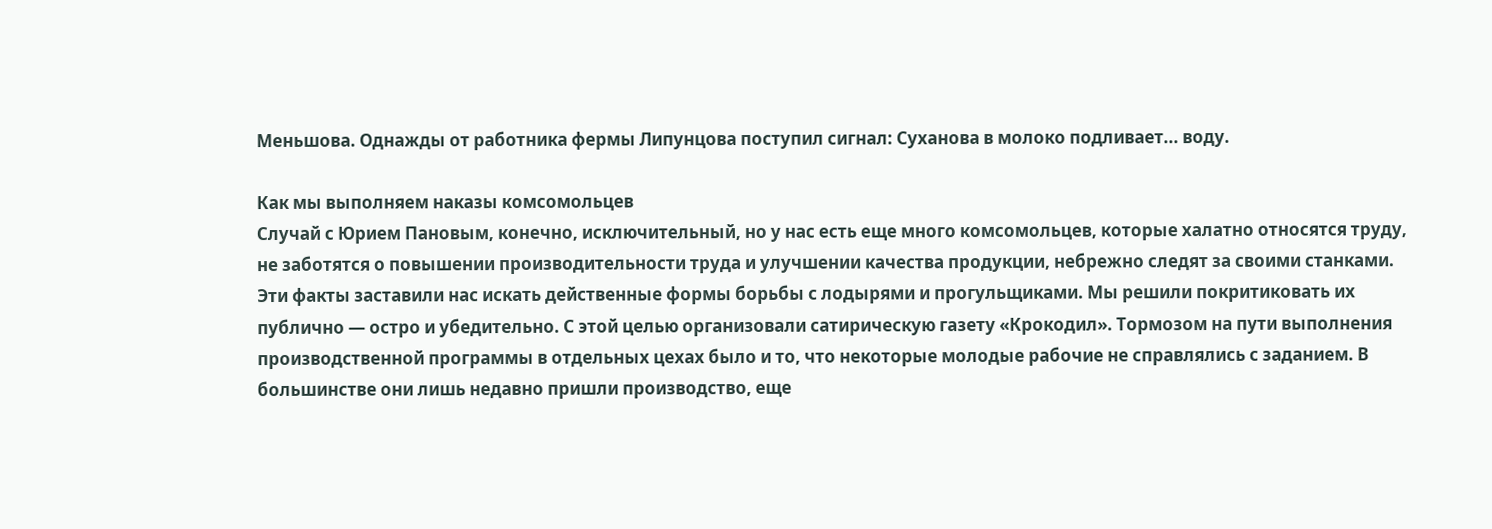Меньшова. Однажды от работника фермы Липунцова поступил сигнал: Суханова в молоко подливает... воду.

Как мы выполняем наказы комсомольцев
Случай с Юрием Пановым, конечно, исключительный, но у нас есть еще много комсомольцев, которые халатно относятся труду, не заботятся о повышении производительности труда и улучшении качества продукции, небрежно следят за своими станками. Эти факты заставили нас искать действенные формы борьбы с лодырями и прогульщиками. Мы решили покритиковать их публично — остро и убедительно. С этой целью организовали сатирическую газету «Крокодил». Тормозом на пути выполнения производственной программы в отдельных цехах было и то, что некоторые молодые рабочие не справлялись с заданием. В большинстве они лишь недавно пришли производство, еще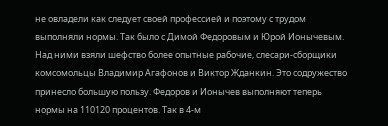не овладели как следует своей профессией и поэтому с трудом выполняли нормы. Так было с Димой Федоровым и Юрой Ионычевым. Над ними взяли шефство более опытные рабочие, слесари-сборщики комсомольцы Владимир Агафонов и Виктор Жданкин. Это содружество принесло большую пользу. Федоров и Ионычев выполняют теперь нормы на 110120 процентов. Так в 4-м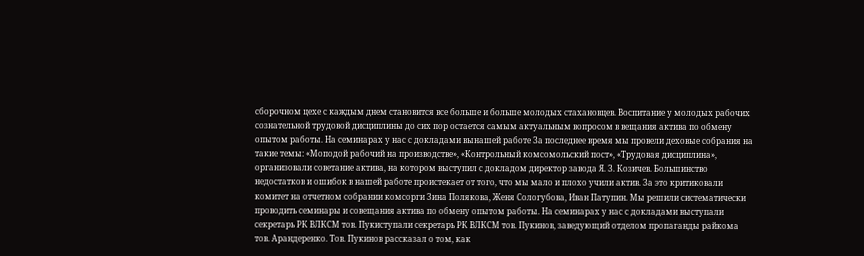сборочном цехе с каждым днем становится все больше и больше молодых стахановцев. Воспитание у молодых рабочих сознательной трудовой дисциплины до сих пор остается самым актуальным вопросом в вещания актива по обмену опытом работы. На семинарах у нас с докладами вынашей работе За последнее время мы провели деховые собрания на такие темы: «Моподой рабочий на производстве», «Контрольный комсомольский пост», «Трудовая дисциплина», организовали советание актива, на котором выступил с докладом директор завода Я. З. Козичев. Большинство недостатков и ошибок в нашей работе проистекает от того, что мы мало и плохо учили актив. За это критиковали комитет на отчетном собрании комсорги Зина Полякова, Женя Сологубова, Иван Патупин. Мы решили систематически проводить семинары и совещания актива по обмену опытом работы. На семинарах у нас с докладами выступали секретарь РК ВЛКСМ тов. Пукиступали секретарь РК ВЛКСМ тов. Пукинов, заведующий отделом пропаганды райкома тов. Арандеренко. Тов. Пукинов рассказал о том, как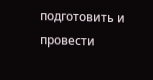подготовить и провести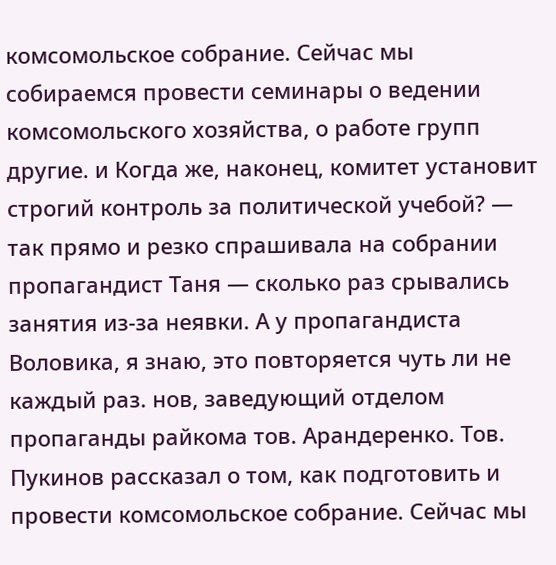комсомольское собрание. Сейчас мы собираемся провести семинары о ведении комсомольского хозяйства, о работе групп другие. и Когда же, наконец, комитет установит строгий контроль за политической учебой? — так прямо и резко спрашивала на собрании пропагандист Таня — сколько раз срывались занятия из-за неявки. А у пропагандиста Воловика, я знаю, это повторяется чуть ли не каждый раз. нов, заведующий отделом пропаганды райкома тов. Арандеренко. Тов. Пукинов рассказал о том, как подготовить и провести комсомольское собрание. Сейчас мы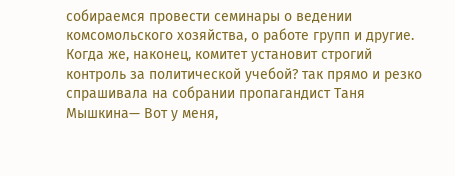собираемся провести семинары о ведении комсомольского хозяйства, о работе групп и другие. Когда же, наконец, комитет установит строгий контроль за политической учебой? так прямо и резко спрашивала на собрании пропагандист Таня Мышкина— Вот у меня,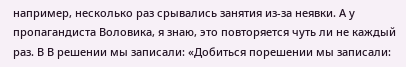например, несколько раз срывались занятия из-за неявки. А у пропагандиста Воловика, я знаю, это повторяется чуть ли не каждый раз. В В решении мы записали: «Добиться порешении мы записали: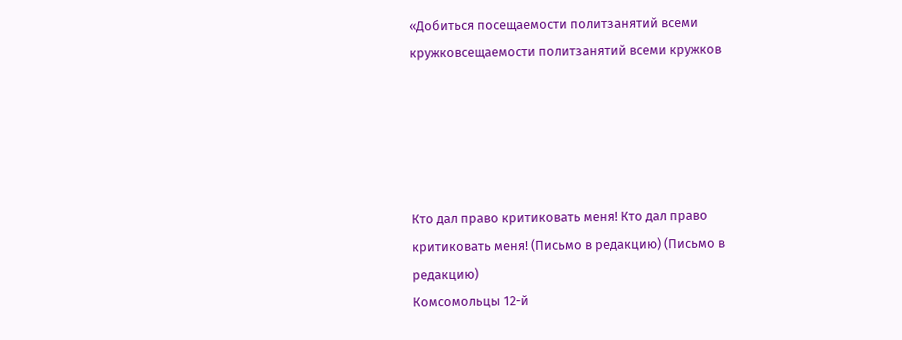«Добиться посещаемости политзанятий всеми кружковсещаемости политзанятий всеми кружков





Кто дал право критиковать меня! Кто дал право критиковать меня! (Письмо в редакцию) (Письмо в редакцию)
Комсомольцы 12-й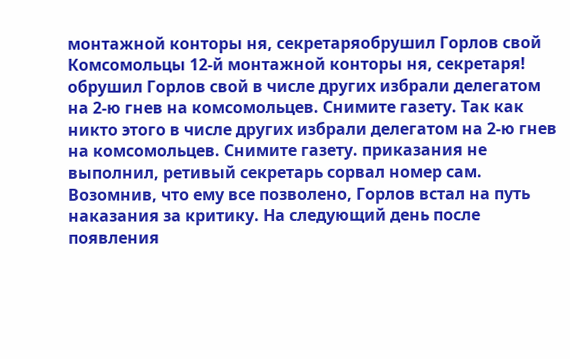монтажной конторы ня, секретаряобрушил Горлов свой Комсомольцы 12-й монтажной конторы ня, секретаря! обрушил Горлов свой в числе других избрали делегатом на 2-ю гнев на комсомольцев. Снимите газету. Так как никто этого в числе других избрали делегатом на 2-ю гнев на комсомольцев. Снимите газету. приказания не выполнил, ретивый секретарь сорвал номер сам. Возомнив, что ему все позволено, Горлов встал на путь наказания за критику. На следующий день после появления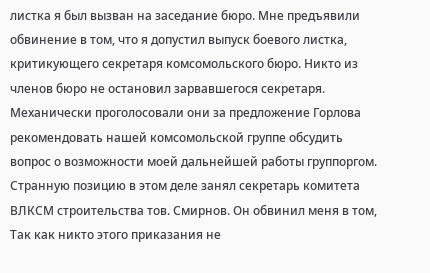листка я был вызван на заседание бюро. Мне предъявили обвинение в том, что я допустил выпуск боевого листка, критикующего секретаря комсомольского бюро. Никто из членов бюро не остановил зарвавшегося секретаря. Механически проголосовали они за предложение Горлова рекомендовать нашей комсомольской группе обсудить вопрос о возможности моей дальнейшей работы группоргом. Странную позицию в этом деле занял секретарь комитета ВЛКСМ строительства тов. Смирнов. Он обвинил меня в том, Так как никто этого приказания не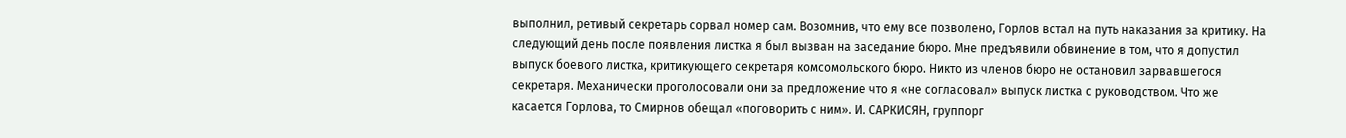выполнил, ретивый секретарь сорвал номер сам. Возомнив, что ему все позволено, Горлов встал на путь наказания за критику. На следующий день после появления листка я был вызван на заседание бюро. Мне предъявили обвинение в том, что я допустил выпуск боевого листка, критикующего секретаря комсомольского бюро. Никто из членов бюро не остановил зарвавшегося секретаря. Механически проголосовали они за предложение что я «не согласовал» выпуск листка с руководством. Что же касается Горлова, то Смирнов обещал «поговорить с ним». И. САРКИСЯН, группорг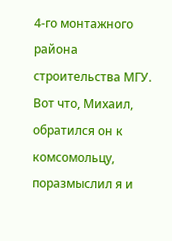4-го монтажного района строительства МГУ. Вот что, Михаил, обратился он к комсомольцу, поразмыслил я и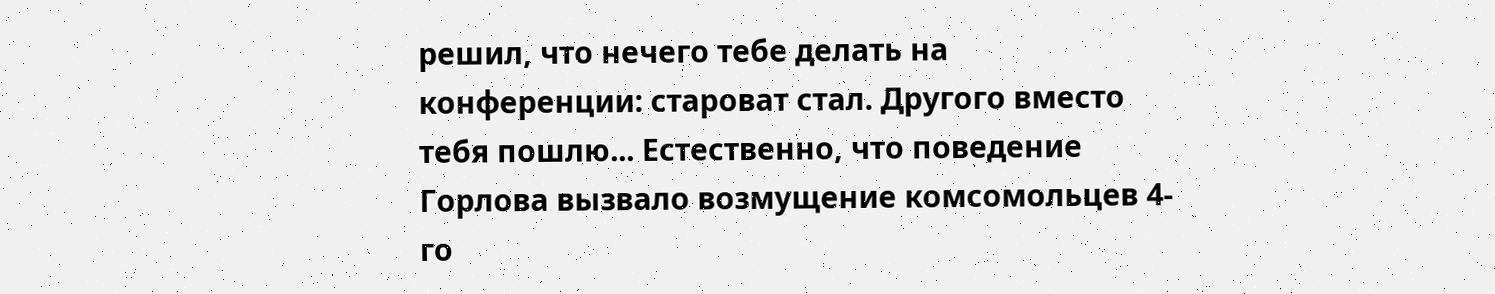решил, что нечего тебе делать на конференции: староват стал. Другого вместо тебя пошлю... Естественно, что поведение Горлова вызвало возмущение комсомольцев 4-го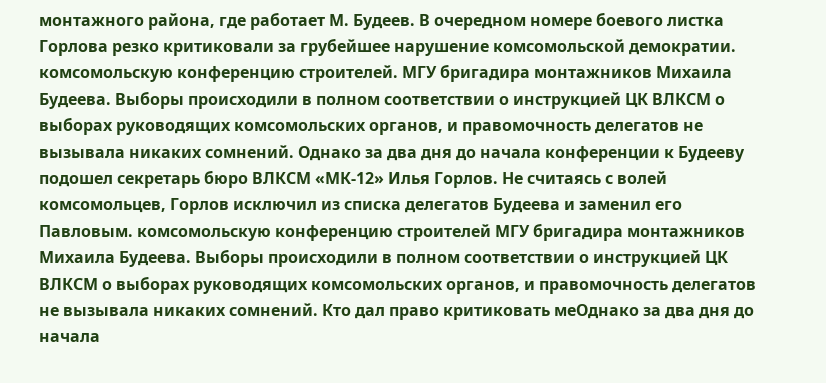монтажного района, где работает М. Будеев. В очередном номере боевого листка Горлова резко критиковали за грубейшее нарушение комсомольской демократии. комсомольскую конференцию строителей. МГУ бригадира монтажников Михаила Будеева. Выборы происходили в полном соответствии о инструкцией ЦК ВЛКСМ о выборах руководящих комсомольских органов, и правомочность делегатов не вызывала никаких сомнений. Однако за два дня до начала конференции к Будееву подошел секретарь бюро ВЛКСМ «МК-12» Илья Горлов. Не считаясь с волей комсомольцев, Горлов исключил из списка делегатов Будеева и заменил его Павловым. комсомольскую конференцию строителей МГУ бригадира монтажников Михаила Будеева. Выборы происходили в полном соответствии о инструкцией ЦК ВЛКСМ о выборах руководящих комсомольских органов, и правомочность делегатов не вызывала никаких сомнений. Кто дал право критиковать меОднако за два дня до начала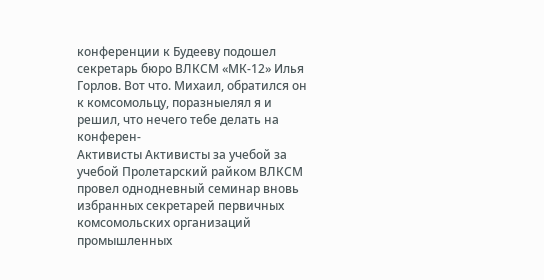конференции к Будееву подошел секретарь бюро ВЛКСМ «МК-12» Илья Горлов. Вот что. Михаил, обратился он к комсомольцу, поразныелял я и решил, что нечего тебе делать на конферен-
Активисты Активисты за учебой за учебой Пролетарский райком ВЛКСМ провел однодневный семинар вновь избранных секретарей первичных комсомольских организаций промышленных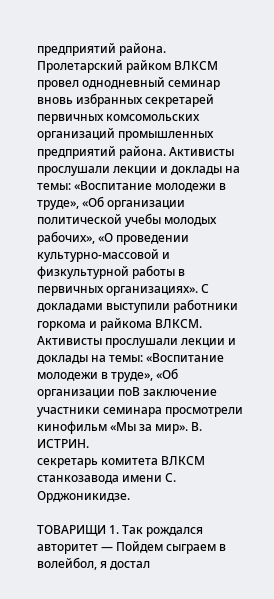предприятий района. Пролетарский райком ВЛКСМ провел однодневный семинар вновь избранных секретарей первичных комсомольских организаций промышленных предприятий района. Активисты прослушали лекции и доклады на темы: «Воспитание молодежи в труде», «Об организации политической учебы молодых рабочих», «О проведении культурно-массовой и физкультурной работы в первичных организациях». С докладами выступили работники горкома и райкома ВЛКСМ. Активисты прослушали лекции и доклады на темы: «Воспитание молодежи в труде», «Об организации поВ заключение участники семинара просмотрели кинофильм «Мы за мир». В. ИСТРИН.
секретарь комитета ВЛКСМ станкозавода имени С. Орджоникидзе.

ТОВАРИЩИ 1. Так рождался авторитет — Пойдем сыграем в волейбол, я достал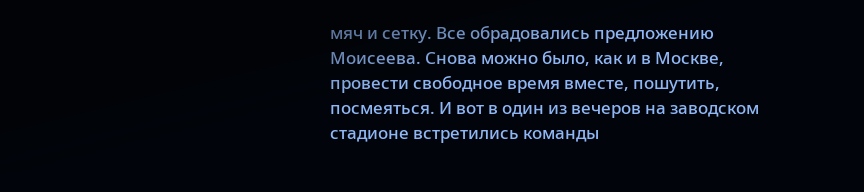мяч и сетку. Все обрадовались предложению Моисеева. Снова можно было, как и в Москве, провести свободное время вместе, пошутить, посмеяться. И вот в один из вечеров на заводском стадионе встретились команды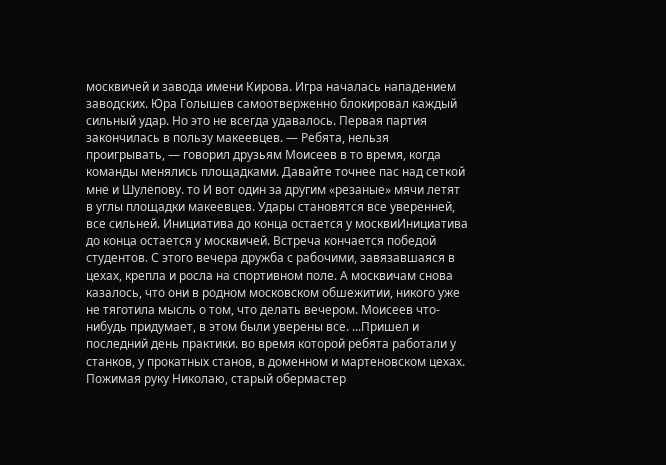москвичей и завода имени Кирова. Игра началась нападением заводских. Юра Голышев самоотверженно блокировал каждый сильный удар. Но это не всегда удавалось. Первая партия закончилась в пользу макеевцев. — Ребята, нельзя проигрывать, — говорил друзьям Моисеев в то время, когда команды менялись площадками. Давайте точнее пас над сеткой мне и Шулепову. то И вот один за другим «резаные» мячи летят в углы площадки макеевцев. Удары становятся все уверенней, все сильней. Инициатива до конца остается у москвиИнициатива до конца остается у москвичей. Встреча кончается победой студентов. С этого вечера дружба с рабочими, завязавшаяся в цехах, крепла и росла на спортивном поле. А москвичам снова казалось, что они в родном московском обшежитии, никого уже не тяготила мысль о том, что делать вечером. Моисеев что-нибудь придумает, в этом были уверены все. ...Пришел и последний день практики. во время которой ребята работали у станков, у прокатных станов, в доменном и мартеновском цехах. Пожимая руку Николаю, старый обермастер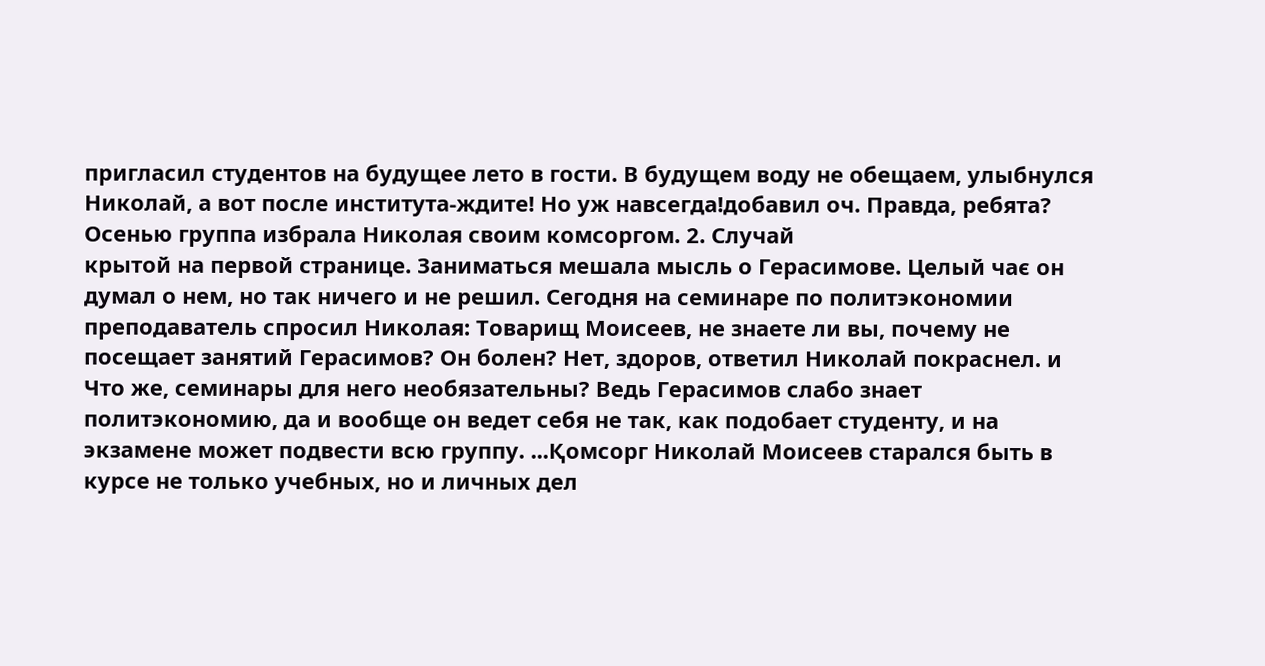пригласил студентов на будущее лето в гости. В будущем воду не обещаем, улыбнулся Николай, а вот после института-ждите! Но уж навсегда!добавил оч. Правда, ребята? Осенью группа избрала Николая своим комсоргом. 2. Случай
крытой на первой странице. Заниматься мешала мысль о Герасимове. Целый чає он думал о нем, но так ничего и не решил. Сегодня на семинаре по политэкономии преподаватель спросил Николая: Товарищ Моисеев, не знаете ли вы, почему не посещает занятий Герасимов? Он болен? Нет, здоров, ответил Николай покраснел. и Что же, семинары для него необязательны? Ведь Герасимов слабо знает политэкономию, да и вообще он ведет себя не так, как подобает студенту, и на экзамене может подвести всю группу. ...Қомсорг Николай Моисеев старался быть в курсе не только учебных, но и личных дел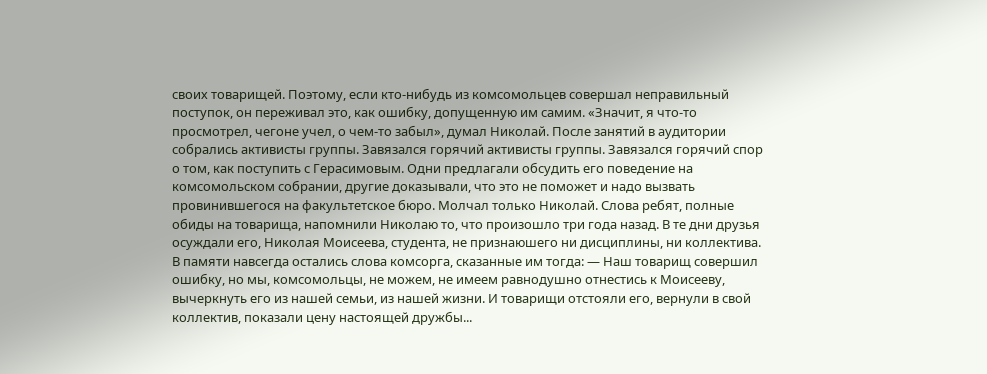своих товарищей. Поэтому, если кто-нибудь из комсомольцев совершал неправильный поступок, он переживал это, как ошибку, допущенную им самим. «Значит, я что-то просмотрел, чегоне учел, о чем-то забыл», думал Николай. После занятий в аудитории собрались активисты группы. Завязался горячий активисты группы. Завязался горячий спор о том, как поступить с Герасимовым. Одни предлагали обсудить его поведение на комсомольском собрании, другие доказывали, что это не поможет и надо вызвать провинившегося на факультетское бюро. Молчал только Николай. Слова ребят, полные обиды на товарища, напомнили Николаю то, что произошло три года назад. В те дни друзья осуждали его, Николая Моисеева, студента, не признаюшего ни дисциплины, ни коллектива. В памяти навсегда остались слова комсорга, сказанные им тогда: — Наш товарищ совершил ошибку, но мы, комсомольцы, не можем, не имеем равнодушно отнестись к Моисееву, вычеркнуть его из нашей семьи, из нашей жизни. И товарищи отстояли его, вернули в свой коллектив, показали цену настоящей дружбы...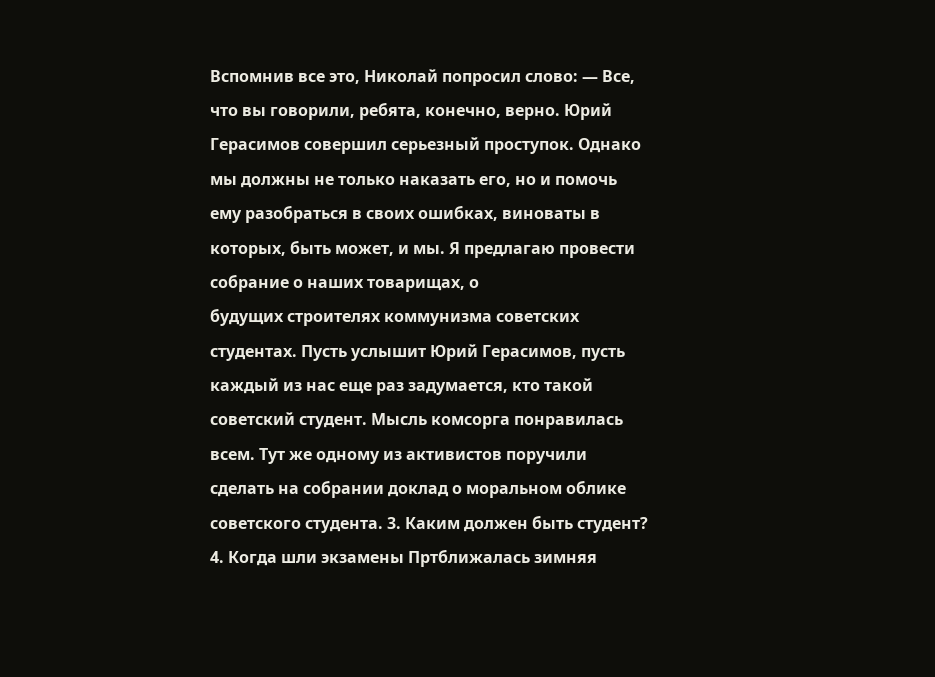Вспомнив все это, Николай попросил слово: — Все, что вы говорили, ребята, конечно, верно. Юрий Герасимов совершил серьезный проступок. Однако мы должны не только наказать его, но и помочь ему разобраться в своих ошибках, виноваты в которых, быть может, и мы. Я предлагаю провести собрание о наших товарищах, о
будущих строителях коммунизма советских студентах. Пусть услышит Юрий Герасимов, пусть каждый из нас еще раз задумается, кто такой советский студент. Мысль комсорга понравилась всем. Тут же одному из активистов поручили сделать на собрании доклад о моральном облике советского студента. 3. Каким должен быть студент?
4. Когда шли экзамены Пртближалась зимняя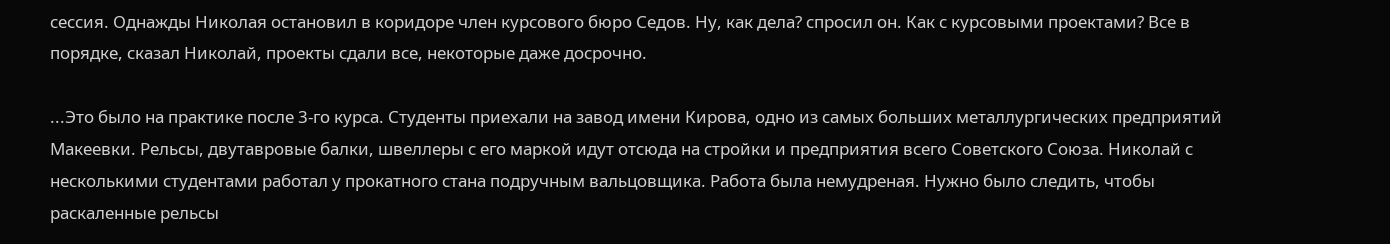сессия. Однажды Николая остановил в коридоре член курсового бюро Седов. Ну, как дела? спросил он. Как с курсовыми проектами? Все в порядке, сказал Николай, проекты сдали все, некоторые даже досрочно.

...Это было на практике после 3-го курса. Студенты приехали на завод имени Кирова, одно из самых больших металлургических предприятий Макеевки. Рельсы, двутавровые балки, швеллеры с его маркой идут отсюда на стройки и предприятия всего Советского Союза. Николай с несколькими студентами работал у прокатного стана подручным вальцовщика. Работа была немудреная. Нужно было следить, чтобы раскаленные рельсы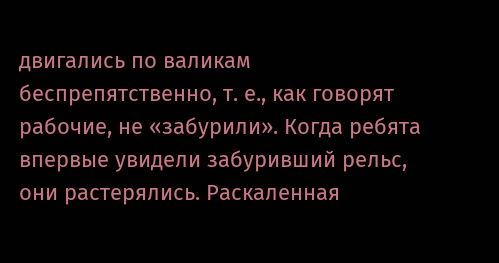двигались по валикам беспрепятственно, т. е., как говорят рабочие, не «забурили». Когда ребята впервые увидели забуривший рельс, они растерялись. Раскаленная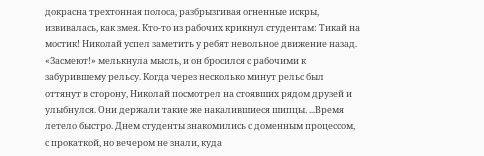докрасна трехтонная полоса, разбрызгивая огненные искры, извивалась, как змея. Кто-то из рабочих крикнул студентам: Тикай на мостик! Николай успел заметить у ребят невольное движение назад. «Засмеют!» мелькнула мысль, и он бросился с рабочими к забурившему рельсу. Когда через несколько минут рельс был оттянут в сторону, Николай посмотрел на стоявших рядом друзей и улыбнулся. Они держали такие же накалившиеся шипцы. ...Время летело быстро. Днем студенты знакомились с доменным процессом, с прокаткой, но вечером не знали, куда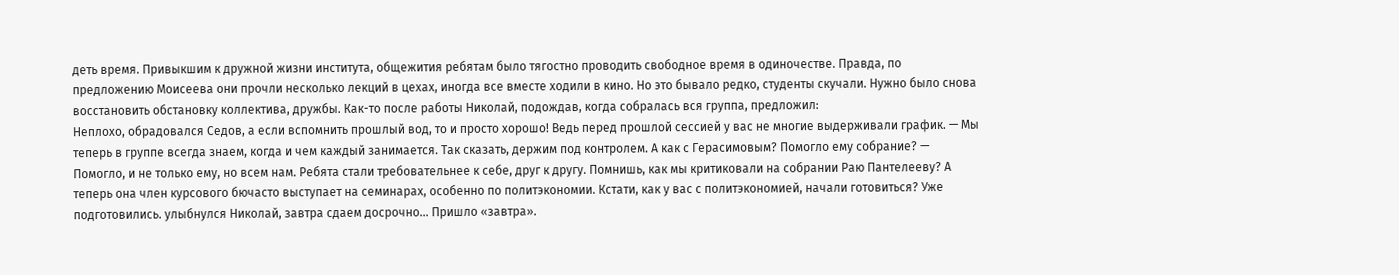деть время. Привыкшим к дружной жизни института, общежития ребятам было тягостно проводить свободное время в одиночестве. Правда, по предложению Моисеева они прочли несколько лекций в цехах, иногда все вместе ходили в кино. Но это бывало редко, студенты скучали. Нужно было снова восстановить обстановку коллектива, дружбы. Как-то после работы Николай, подождав, когда собралась вся группа, предложил:
Неплохо, обрадовался Седов, а если вспомнить прошлый вод, то и просто хорошо! Ведь перед прошлой сессией у вас не многие выдерживали график. — Мы теперь в группе всегда знаем, когда и чем каждый занимается. Так сказать, держим под контролем. А как с Герасимовым? Помогло ему собрание? — Помогло, и не только ему, но всем нам. Ребята стали требовательнее к себе, друг к другу. Помнишь, как мы критиковали на собрании Раю Пантелееву? А теперь она член курсового бючасто выступает на семинарах, особенно по политэкономии. Кстати, как у вас с политэкономией, начали готовиться? Уже подготовились. улыбнулся Николай, завтра сдаем досрочно... Пришло «завтра».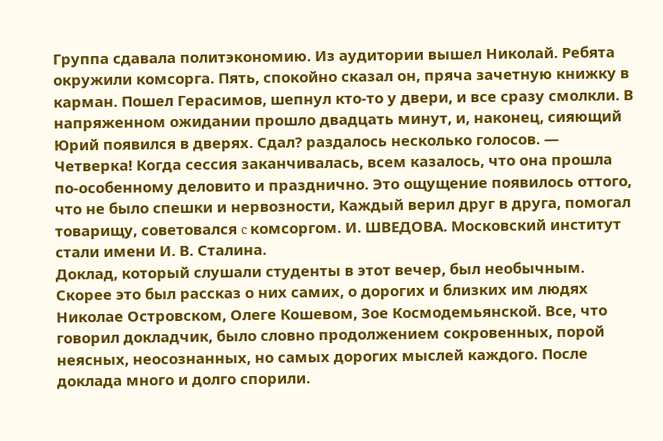Группа сдавала политэкономию. Из аудитории вышел Николай. Ребята окружили комсорга. Пять, спокойно сказал он, пряча зачетную книжку в карман. Пошел Герасимов, шепнул кто-то у двери, и все сразу смолкли. В напряженном ожидании прошло двадцать минут, и, наконец, сияющий Юрий появился в дверях. Сдал? раздалось несколько голосов. — Четверка! Когда сессия заканчивалась, всем казалось, что она прошла по-особенному деловито и празднично. Это ощущение появилось оттого, что не было спешки и нервозности, Каждый верил друг в друга, помогал товарищу, советовался c комсоргом. И. ШВЕДОВА. Московский институт стали имени И. В. Сталина.
Доклад, который слушали студенты в этот вечер, был необычным. Скорее это был рассказ о них самих, о дорогих и близких им людях Николае Островском, Олеге Кошевом, Зое Космодемьянской. Все, что говорил докладчик, было словно продолжением сокровенных, порой неясных, неосознанных, но самых дорогих мыслей каждого. После доклада много и долго спорили.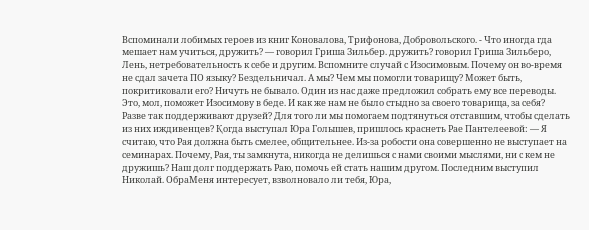Вспоминали лобимых героев из книг Коновалова, Трифонова, Добровольского. - Что иногда гда мешает нам учиться, дружить? — говорил Гриша Зильбер. дружить? говорил Гриша Зильберо, Лень, нетребовательность к себе и другим. Вспомните случай с Изосимовым. Почему он во-время не сдал зачета ПО языку? Бездельничал. А мы? Чем мы помогли товарищу? Может быть, покритиковали его? Ничуть не бывало. Один из нас даже предложил собрать ему все переводы. Это, мол, поможет Изосимову в беде. И как же нам не было стыдно за своего товарища, за себя? Разве так поддерживают друзей? Для того ли мы помогаем подтянуться отставшим, чтобы сделать из них иждивенцев? Қогда выступал Юра Голышев, пришлось краснеть Рае Пантелеевой: — Я считаю, что Рая должна быть смелее, общительнее. Из-за робости она совершенно не выступает на семинарах. Почему, Рая, ты замкнута, никогда не делишься с нами своими мыслями, ни с кем не дружишь? Наш долг поддержать Раю, помочь ей стать нашим другом. Последним выступил Николай. ОбраМеня интересует, взволновало ли тебя, Юра,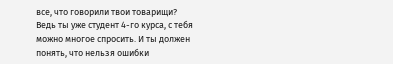все, что говорили твои товарищи? Ведь ты уже студент 4-го курса, с тебя можно многое спросить. И ты должен понять, что нельзя ошибки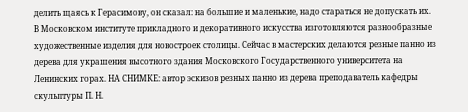делить щаясь к Герасимову, он сказал: на большие и маленькие, надо стараться не допускать их.
В Московском институте прикладного и декоративного искусства изготовляются разнообразные художественные изделия для новостроек столицы. Сейчас в мастерских делаются резные панно из дерева для украшения высотного здания Московского Государственного университета на Ленинских горах. НА СНИМКЕ: автор эскизов резных панно из дерева преподаватель кафедры скульптуры П. Н.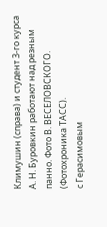Климушин (справа) и студент 3-го курса А. Н. Буровкин работают над резным панно. Фото В. ВЕСЕЛОВСКОГО. (Фотохроника ТАСС).
с Герасимовым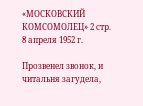«МОСКОВСКИЙ КОМСОМОЛЕЦ» 2 стр. 8 апреля 1952 г.

Прозвенел звонок, и читальня загудела,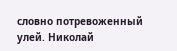словно потревоженный улей. Николай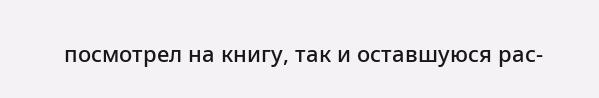посмотрел на книгу, так и оставшуюся рас-